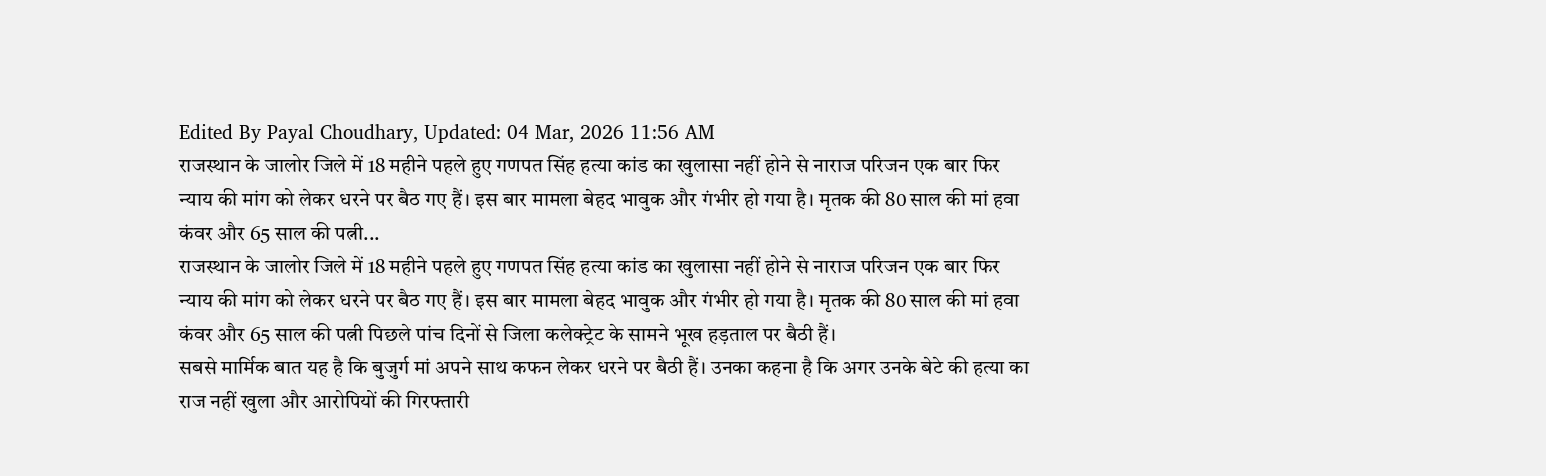Edited By Payal Choudhary, Updated: 04 Mar, 2026 11:56 AM
राजस्थान के जालोर जिले में 18 महीने पहले हुए गणपत सिंह हत्या कांड का खुलासा नहीं होने से नाराज परिजन एक बार फिर न्याय की मांग को लेकर धरने पर बैठ गए हैं। इस बार मामला बेहद भावुक और गंभीर हो गया है। मृतक की 80 साल की मां हवा कंवर और 65 साल की पत्नी...
राजस्थान के जालोर जिले में 18 महीने पहले हुए गणपत सिंह हत्या कांड का खुलासा नहीं होने से नाराज परिजन एक बार फिर न्याय की मांग को लेकर धरने पर बैठ गए हैं। इस बार मामला बेहद भावुक और गंभीर हो गया है। मृतक की 80 साल की मां हवा कंवर और 65 साल की पत्नी पिछले पांच दिनों से जिला कलेक्ट्रेट के सामने भूख हड़ताल पर बैठी हैं।
सबसे मार्मिक बात यह है कि बुजुर्ग मां अपने साथ कफन लेकर धरने पर बैठी हैं। उनका कहना है कि अगर उनके बेटे की हत्या का राज नहीं खुला और आरोपियों की गिरफ्तारी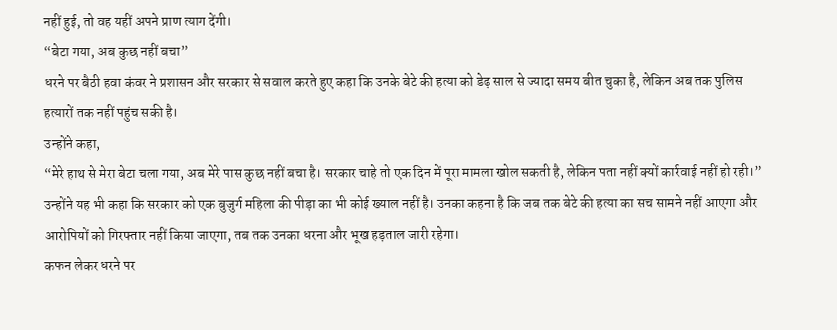नहीं हुई, तो वह यहीं अपने प्राण त्याग देंगी।
“बेटा गया, अब कुछ नहीं बचा”
धरने पर बैठी हवा कंवर ने प्रशासन और सरकार से सवाल करते हुए कहा कि उनके बेटे की हत्या को डेढ़ साल से ज्यादा समय बीत चुका है, लेकिन अब तक पुलिस हत्यारों तक नहीं पहुंच सकी है।
उन्होंने कहा,
“मेरे हाथ से मेरा बेटा चला गया, अब मेरे पास कुछ नहीं बचा है। सरकार चाहे तो एक दिन में पूरा मामला खोल सकती है, लेकिन पता नहीं क्यों कार्रवाई नहीं हो रही।”
उन्होंने यह भी कहा कि सरकार को एक बुजुर्ग महिला की पीड़ा का भी कोई ख्याल नहीं है। उनका कहना है कि जब तक बेटे की हत्या का सच सामने नहीं आएगा और आरोपियों को गिरफ्तार नहीं किया जाएगा, तब तक उनका धरना और भूख हड़ताल जारी रहेगा।
कफन लेकर धरने पर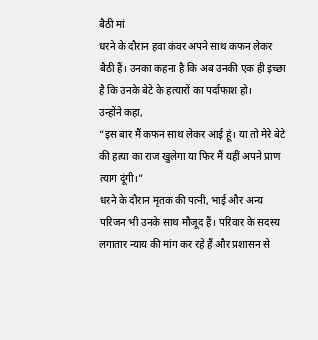बैठी मां
धरने के दौरान हवा कंवर अपने साथ कफन लेकर बैठी हैं। उनका कहना है कि अब उनकी एक ही इच्छा है कि उनके बेटे के हत्यारों का पर्दाफाश हो।
उन्होंने कहा,
“इस बार मैं कफन साथ लेकर आई हूं। या तो मेरे बेटे की हत्या का राज खुलेगा या फिर मैं यहीं अपने प्राण त्याग दूंगी।”
धरने के दौरान मृतक की पत्नी, भाई और अन्य परिजन भी उनके साथ मौजूद हैं। परिवार के सदस्य लगातार न्याय की मांग कर रहे हैं और प्रशासन से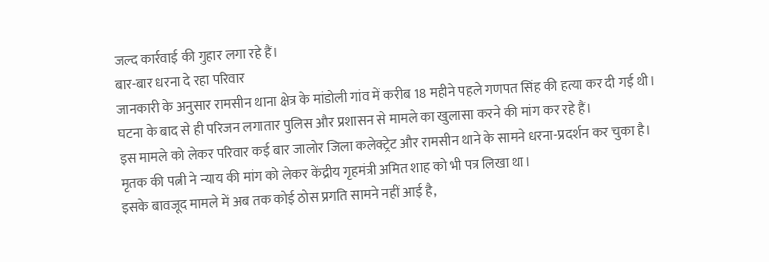जल्द कार्रवाई की गुहार लगा रहे हैं।
बार-बार धरना दे रहा परिवार
जानकारी के अनुसार रामसीन थाना क्षेत्र के मांडोली गांव में करीब 18 महीने पहले गणपत सिंह की हत्या कर दी गई थी। घटना के बाद से ही परिजन लगातार पुलिस और प्रशासन से मामले का खुलासा करने की मांग कर रहे हैं।
इस मामले को लेकर परिवार कई बार जालोर जिला कलेक्ट्रेट और रामसीन थाने के सामने धरना-प्रदर्शन कर चुका है। मृतक की पत्नी ने न्याय की मांग को लेकर केंद्रीय गृहमंत्री अमित शाह को भी पत्र लिखा था।
इसके बावजूद मामले में अब तक कोई ठोस प्रगति सामने नहीं आई है,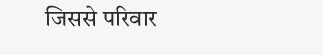जिससे परिवार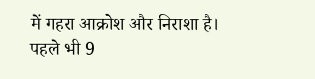में गहरा आक्रोश और निराशा है।
पहले भी 9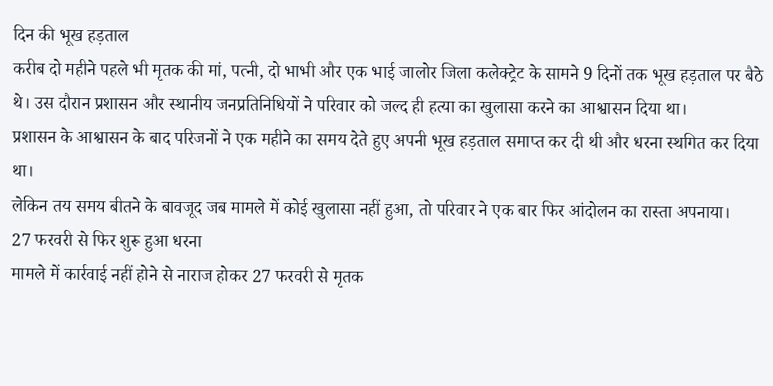दिन की भूख हड़ताल
करीब दो महीने पहले भी मृतक की मां, पत्नी, दो भाभी और एक भाई जालोर जिला कलेक्ट्रेट के सामने 9 दिनों तक भूख हड़ताल पर बैठे थे। उस दौरान प्रशासन और स्थानीय जनप्रतिनिधियों ने परिवार को जल्द ही हत्या का खुलासा करने का आश्वासन दिया था।
प्रशासन के आश्वासन के बाद परिजनों ने एक महीने का समय देते हुए अपनी भूख हड़ताल समाप्त कर दी थी और धरना स्थगित कर दिया था।
लेकिन तय समय बीतने के बावजूद जब मामले में कोई खुलासा नहीं हुआ, तो परिवार ने एक बार फिर आंदोलन का रास्ता अपनाया।
27 फरवरी से फिर शुरू हुआ धरना
मामले में कार्रवाई नहीं होने से नाराज होकर 27 फरवरी से मृतक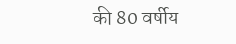की 80 वर्षीय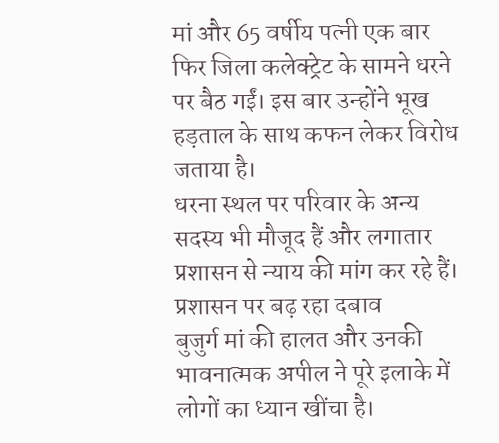मां और 65 वर्षीय पत्नी एक बार फिर जिला कलेक्ट्रेट के सामने धरने पर बैठ गईं। इस बार उन्होंने भूख हड़ताल के साथ कफन लेकर विरोध जताया है।
धरना स्थल पर परिवार के अन्य सदस्य भी मौजूद हैं और लगातार प्रशासन से न्याय की मांग कर रहे हैं।
प्रशासन पर बढ़ रहा दबाव
बुजुर्ग मां की हालत और उनकी भावनात्मक अपील ने पूरे इलाके में लोगों का ध्यान खींचा है।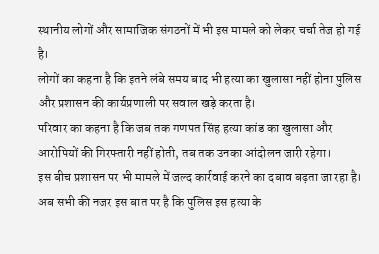स्थानीय लोगों और सामाजिक संगठनों में भी इस मामले को लेकर चर्चा तेज हो गई है।
लोगों का कहना है कि इतने लंबे समय बाद भी हत्या का खुलासा नहीं होना पुलिस और प्रशासन की कार्यप्रणाली पर सवाल खड़े करता है।
परिवार का कहना है कि जब तक गणपत सिंह हत्या कांड का खुलासा और आरोपियों की गिरफ्तारी नहीं होती, तब तक उनका आंदोलन जारी रहेगा।
इस बीच प्रशासन पर भी मामले में जल्द कार्रवाई करने का दबाव बढ़ता जा रहा है। अब सभी की नजर इस बात पर है कि पुलिस इस हत्या के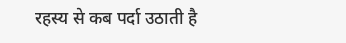रहस्य से कब पर्दा उठाती है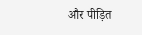और पीड़ित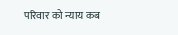परिवार को न्याय कब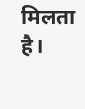मिलता है।